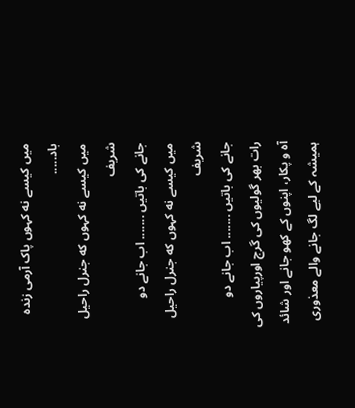میں کیسے نه کہوں پاک آرمی زنده باد.....
میں کیسے نه کہوں که جنرل راحیل شریف
جانے کی باتیں ....... اب جانے دو
میں کیسے نه کہوں که جنرل راحیل شریف
جانے کی باتیں ....... اب جانے دو
رات بھر گولیوں کی گرج اورپیاروں کی آہ و پکار، اپنوں کے کھو جانے اور شائد ہمیشہ کے لیے لگ جانے والے معذوری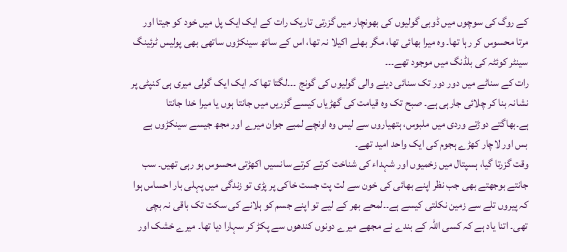کے روگ کی سوچوں میں ڈوبی گولیوں کی بھونچار میں گزرتی تاریک رات کے ایک ایک پل میں خود کو جیتا اور مرتا محسوس کر رہا تھا۔ وہ میرا بھائی تھا، مگر بھلے اکیلا نہ تھا، اس کے ساتھ سینکڑوں ساتھی بھی پولیس ٹرئینگ سینٹر کوئٹہ کی بلڈنگ میں موجود تھے۔۔۔
رات کے سناٹے میں دور دور تک سنائی دینے والی گولیوں کی گونج ۔۔۔لگتا تھا کہ ایک ایک گولی میری ہی کنپٹی پر نشانہ بنا کر چلائی جارہی ہے۔ صبح تک وہ قیامت کی گھڑیاں کیسے گزریں میں جانتا ہوں یا میرا خدا جانتا ہے۔بھاگتے دوڑتے وردی میں ملبوس، ہتھیاروں سے لیس وہ اونچے لمبے جوان میرے اور مجھ جیسے سینکڑوں بے بس اور لاچار کھڑے ہجوم کی ایک واحد امید تھے۔
وقت گزرتا گیا، ہسپتال میں زخمیوں اور شہداء کی شناخت کرتے کرتے سانسیں اکھڑتی محسوس ہو رہی تھیں۔ سب جانتے بوجھتے بھی جب نظر اپنے بھائی کی خون سے لت پت جست خاکی پر پڑی تو زندگی میں پہلی بار احساس ہوا کہ پیروں تلے سے زمین نکلتی کیسے ہے۔۔لمحے بھر کے لیے تو اپنے جسم کو ہلانے کی سکت تک باقی نہ بچی تھی۔ اتنا یاد ہے کہ کسی اللہ کے بندے نے مجھے میرے دونوں کندھوں سے پکڑ کر سہارا دیا تھا۔ میرے خشک اور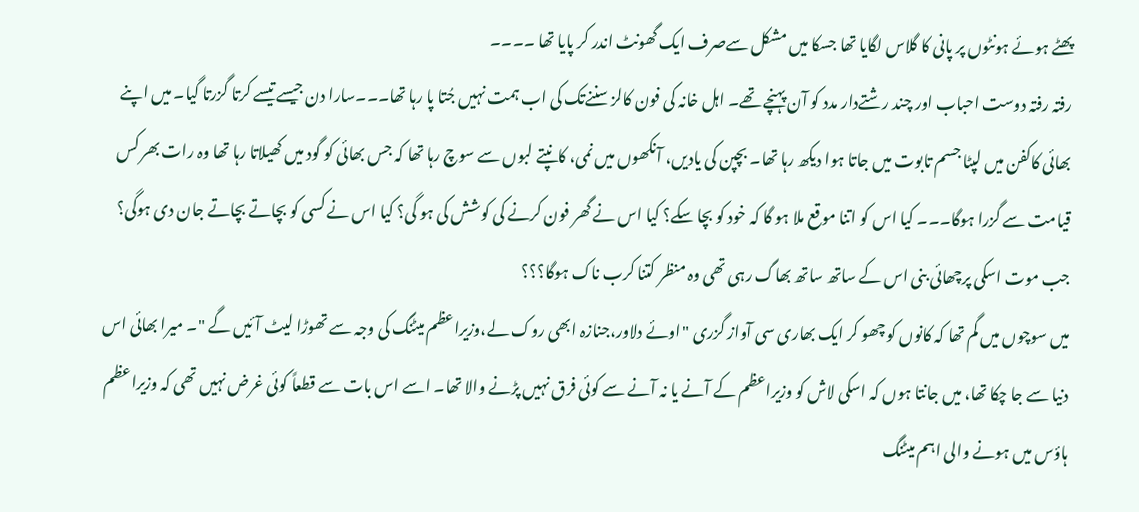پھٹے ہوئے ہونٹوں پر پانی کا گلاس لگایا تھا جسکا میں مشکل سےصرف ایک گھونٹ اندر کر پایا تھا ۔۔۔۔
رفتہ رفتہ دوست احباب اور چند رشتےدار مدد کو آن پہنچے تھے۔ اہل خانہ کی فون کالز سننےتک کی اب ہمت نہیں جُتا پا رہا تھا۔۔۔سارا دن جیسے تیسے کرتا گزرتا گیا۔ میں اپنے بھائی کاکفن میں لپٹا جسم تابوت میں جاتا ہوا دیکھ رہا تھا۔ بچپن کی یادیں، آنکھوں میں نمی، کانپتے لبوں سے سوچ رہا تھا کہ جس بھائی کو گود میں کھیلاتا رہا تھا وہ رات بھر کس قیامت سے گزرا ہوگا۔۔۔ کیا اس کو اتنا موقع ملا ہو گا کہ خود کو بچا سکے؟ کیا اس نے گھر فون کرنے کی کوشش کی ہو گی؟ کیا اس نے کسی کو بچاتے بچاتے جان دی ہوگی؟ جب موت اسکی پرچھائی بنی اس کے ساتھ ساتھ بھاگ رہی تھی وہ منظر کتنا کرب ناک ہوگا؟؟؟
میں سوچوں میں گم تھا کہ کانوں کو چھو کر ایک بھاری سی آواز گزری "اوئے دلاور،جنازہ ابھی روک لے،وزیراعظم میٹنگ کی وجہ سے تھوڑا لیٹ آئیں گے "۔ میرا بھائی اس دنیا سے جا چکا تھا، میں جانتا ہوں کہ اسکی لاش کو وزیراعظم کے آنے یا نہ آنے سے کوئی فرق نہیں پڑنے والا تھا۔ اسے اس بات سے قطعاً کوئی غرض نہیں تھی کہ وزیراعظم ہاؤس میں ہونے والی اہم میٹنگ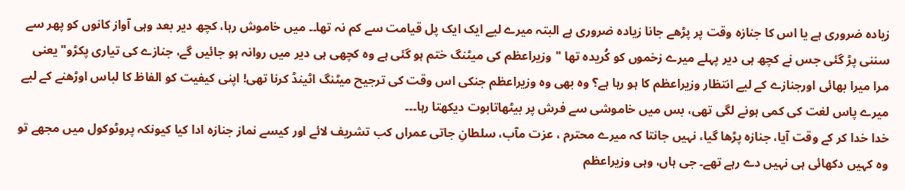زیادہ ضروری ہے یا اس کا جنازہ وقت پر پڑھے جانا زیادہ ضروری ہے البتہ میرے لیے ایک ایک پل قیامت سے کم نہ تھا۔۔ میں خاموش رہا، کچھ دیر بعد وہی آواز کانوں کو پھر سے سننی پڑ گئی جس نے کچھ ہی دیر پہلے میرے زخموں کو کُریدہ تھا "وزیراعظم کی میٹنگ ختم ہو گئی ہے وہ کچھی ہی دیر میں روانہ ہو جائیں گے، جنازے کی تیاری پکڑو" یعنی مرا میرا بھائی اورجنازے کے لیے انتظار وزیراعظم کا ہو رہا ہے؟ وہ بھی وہ وزیراعظم جنکی اس وقت کی ترجیح میٹنگ اٹینڈ کرنا تھی! اپنی کیفیت کو الفاظ کا لباس اوڑھنے کے لیے میرے پاس لغت کی کمی ہونے لگی تھی، بس میں خاموشی سے فرش پر بیٹھاتابوت دیکھتا رہا۔۔۔
خدا خدا کر کے وقت آیا، جنازہ پڑھا گیا، نہیں جانتا کہ میرے محترم ، عزت مآب، سلطانِ جاتی عمراں کب تشریف لائے اور کیسے نماز جنازہ ادا کیا کیونکہ پروٹوکول میں مجھے تو وہ کہیں دکھائی ہی نہیں دے رہے تھے۔ جی ہاں، وہی وزیراعظم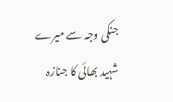جنکی وجہ سے میرے شہید بھائی کا جنازہ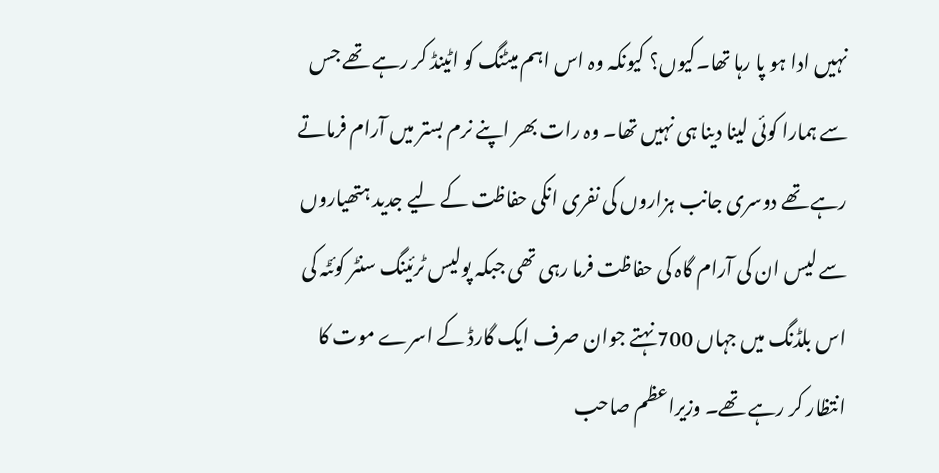نہیں ادا ہو پا رہا تھا۔کیوں؟ کیونکہ وہ اس اہم میٹنگ کو اٹینڈ کر رہے تھے جس سے ہمارا کوئی لینا دینا ہی نہیں تھا۔ وہ رات بھر اپنے نرم بستر میں آرام فرماتے رہے تھے دوسری جانب ہزاروں کی نفری انکی حفاظت کے لیے جدید ہتھیاروں سے لیس ان کی آرام گاہ کی حفاظت فرما رہی تھی جبکہ پولیس ٹرئینگ سنٹر کوئٹہ کی اس بلڈنگ میں جہاں 700 نہتے جوان صرف ایک گارڈ کے اسرے موت کا انتظار کر رہے تھے۔ وزیراعظم صاحب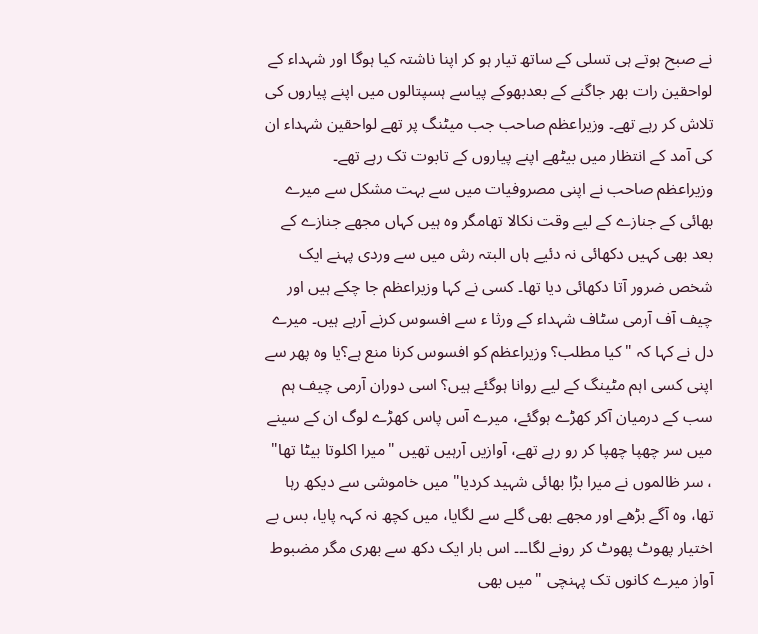نے صبح ہوتے ہی تسلی کے ساتھ تیار ہو کر اپنا ناشتہ کیا ہوگا اور شہداء کے لواحقین رات بھر جاگنے کے بعدبھوکے پیاسے ہسپتالوں میں اپنے پیاروں کی تلاش کر رہے تھے۔ وزیراعظم صاحب جب میٹنگ پر تھے لواحقین شہداء ان کی آمد کے انتظار میں بیٹھے اپنے پیاروں کے تابوت تک رہے تھے۔
وزیراعظم صاحب نے اپنی مصروفیات میں سے بہت مشکل سے میرے بھائی کے جنازے کے لیے وقت نکالا تھامگر وہ ہیں کہاں مجھے جنازے کے بعد بھی کہیں دکھائی نہ دئیے ہاں البتہ رش میں سے وردی پہنے ایک شخص ضرور آتا دکھائی دیا تھا۔ کسی نے کہا وزیراعظم جا چکے ہیں اور چیف آف آرمی سٹاف شہداء کے ورثا ء سے افسوس کرنے آرہے ہیں۔ میرے دل نے کہا کہ " کیا مطلب؟ وزیراعظم کو افسوس کرنا منع ہے؟یا وہ پھر سے اپنی کسی اہم مٹینگ کے لیے روانا ہوگئے ہیں؟ اسی دوران آرمی چیف ہم سب کے درمیان آکر کھڑے ہوگئے، میرے آس پاس کھڑے لوگ ان کے سینے میں سر چھپا چھپا کر رو رہے تھے، آوازیں آرہیں تھیں "میرا اکلوتا بیٹا تھا" ، سر ظالموں نے میرا بڑا بھائی شہید کردیا" میں خاموشی سے دیکھ رہا تھا، وہ آگے بڑھے اور مجھے بھی گلے سے لگایا، میں کچھ نہ کہہ پایا، بس بے اختیار پھوٹ پھوٹ کر رونے لگا۔۔۔ اس بار ایک دکھ سے بھری مگر مضبوط آواز میرے کانوں تک پہنچی "میں بھی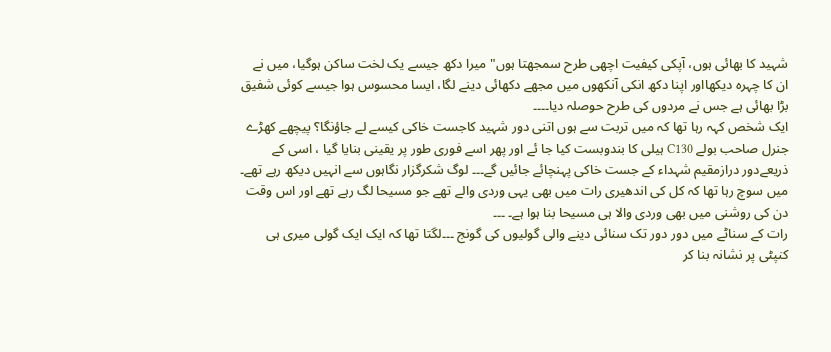شہید کا بھائی ہوں، آپکی کیفیت اچھی طرح سمجھتا ہوں" میرا دکھ جیسے یک لخت ساکن ہوگیا، میں نے ان کا چہرہ دیکھااور اپنا دکھ انکی آنکھوں میں مجھے دکھائی دینے لگا، ایسا محسوس ہوا جیسے کوئی شفیق بڑا بھائی ہے جس نے مردوں کی طرح حوصلہ دیا۔۔۔۔
ایک شخص کہہ رہا تھا کہ میں تربت سے ہوں اتنی دور شہید کاجست خاکی کیسے لے جاؤنگا؟ پیچھے کھڑے جنرل صاحب بولے C130 ہیلی کا بندوبست کیا جا ئے اور پهر اسے فوری طور پر یقینی بنایا گیا ، اسی کے ذریعےدور درازمقیم شہداء کے جست خاکی پہنچائے جائیں گے۔۔۔ لوگ شکرگزار نگاہوں سے انہیں دیکھ رہے تھے۔ میں سوچ رہا تھا کہ کل کی اندھیری رات میں بھی یہی وردی والے تھے جو مسیحا لگ رہے تھے اور اس وقت دن کی روشنی میں بھی وردی والا ہی مسیحا بنا ہوا ہے۔ ۔۔۔
رات کے سناٹے میں دور دور تک سنائی دینے والی گولیوں کی گونج ۔۔۔لگتا تھا کہ ایک ایک گولی میری ہی کنپٹی پر نشانہ بنا کر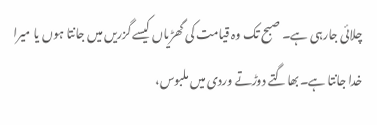چلائی جارہی ہے۔ صبح تک وہ قیامت کی گھڑیاں کیسے گزریں میں جانتا ہوں یا میرا خدا جانتا ہے۔بھاگتے دوڑتے وردی میں ملبوس،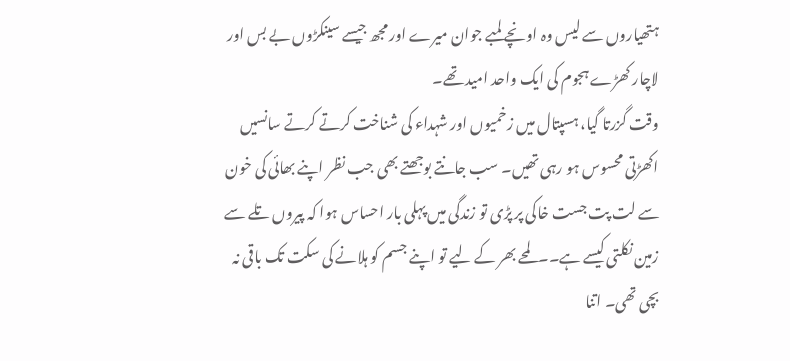ہتھیاروں سے لیس وہ اونچے لمبے جوان میرے اور مجھ جیسے سینکڑوں بے بس اور لاچار کھڑے ہجوم کی ایک واحد امید تھے۔
وقت گزرتا گیا، ہسپتال میں زخمیوں اور شہداء کی شناخت کرتے کرتے سانسیں اکھڑتی محسوس ہو رہی تھیں۔ سب جانتے بوجھتے بھی جب نظر اپنے بھائی کی خون سے لت پت جست خاکی پر پڑی تو زندگی میں پہلی بار احساس ہوا کہ پیروں تلے سے زمین نکلتی کیسے ہے۔۔لمحے بھر کے لیے تو اپنے جسم کو ہلانے کی سکت تک باقی نہ بچی تھی۔ اتنا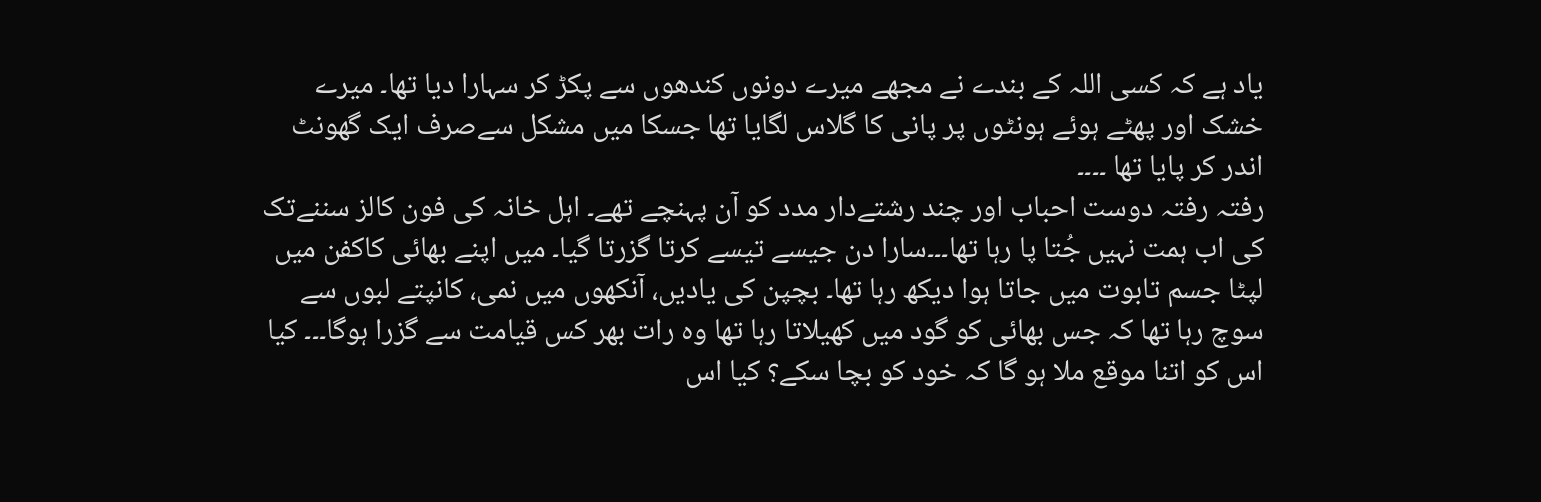یاد ہے کہ کسی اللہ کے بندے نے مجھے میرے دونوں کندھوں سے پکڑ کر سہارا دیا تھا۔ میرے خشک اور پھٹے ہوئے ہونٹوں پر پانی کا گلاس لگایا تھا جسکا میں مشکل سےصرف ایک گھونٹ اندر کر پایا تھا ۔۔۔۔
رفتہ رفتہ دوست احباب اور چند رشتےدار مدد کو آن پہنچے تھے۔ اہل خانہ کی فون کالز سننےتک کی اب ہمت نہیں جُتا پا رہا تھا۔۔۔سارا دن جیسے تیسے کرتا گزرتا گیا۔ میں اپنے بھائی کاکفن میں لپٹا جسم تابوت میں جاتا ہوا دیکھ رہا تھا۔ بچپن کی یادیں، آنکھوں میں نمی، کانپتے لبوں سے سوچ رہا تھا کہ جس بھائی کو گود میں کھیلاتا رہا تھا وہ رات بھر کس قیامت سے گزرا ہوگا۔۔۔ کیا اس کو اتنا موقع ملا ہو گا کہ خود کو بچا سکے؟ کیا اس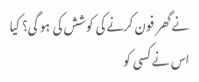نے گھر فون کرنے کی کوشش کی ہو گی؟ کیا اس نے کسی کو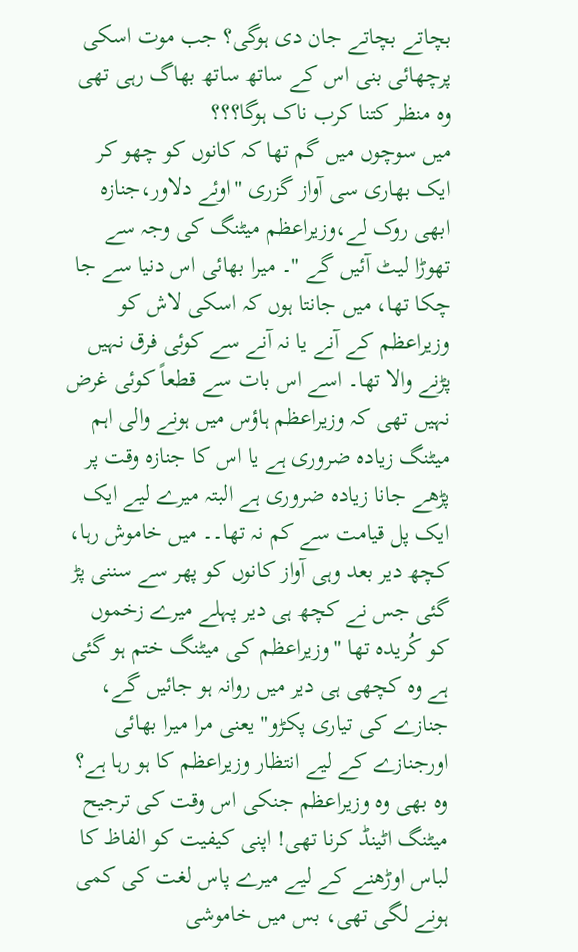بچاتے بچاتے جان دی ہوگی؟ جب موت اسکی پرچھائی بنی اس کے ساتھ ساتھ بھاگ رہی تھی وہ منظر کتنا کرب ناک ہوگا؟؟؟
میں سوچوں میں گم تھا کہ کانوں کو چھو کر ایک بھاری سی آواز گزری "اوئے دلاور،جنازہ ابھی روک لے،وزیراعظم میٹنگ کی وجہ سے تھوڑا لیٹ آئیں گے "۔ میرا بھائی اس دنیا سے جا چکا تھا، میں جانتا ہوں کہ اسکی لاش کو وزیراعظم کے آنے یا نہ آنے سے کوئی فرق نہیں پڑنے والا تھا۔ اسے اس بات سے قطعاً کوئی غرض نہیں تھی کہ وزیراعظم ہاؤس میں ہونے والی اہم میٹنگ زیادہ ضروری ہے یا اس کا جنازہ وقت پر پڑھے جانا زیادہ ضروری ہے البتہ میرے لیے ایک ایک پل قیامت سے کم نہ تھا۔۔ میں خاموش رہا، کچھ دیر بعد وہی آواز کانوں کو پھر سے سننی پڑ گئی جس نے کچھ ہی دیر پہلے میرے زخموں کو کُریدہ تھا "وزیراعظم کی میٹنگ ختم ہو گئی ہے وہ کچھی ہی دیر میں روانہ ہو جائیں گے، جنازے کی تیاری پکڑو" یعنی مرا میرا بھائی اورجنازے کے لیے انتظار وزیراعظم کا ہو رہا ہے؟ وہ بھی وہ وزیراعظم جنکی اس وقت کی ترجیح میٹنگ اٹینڈ کرنا تھی! اپنی کیفیت کو الفاظ کا لباس اوڑھنے کے لیے میرے پاس لغت کی کمی ہونے لگی تھی، بس میں خاموشی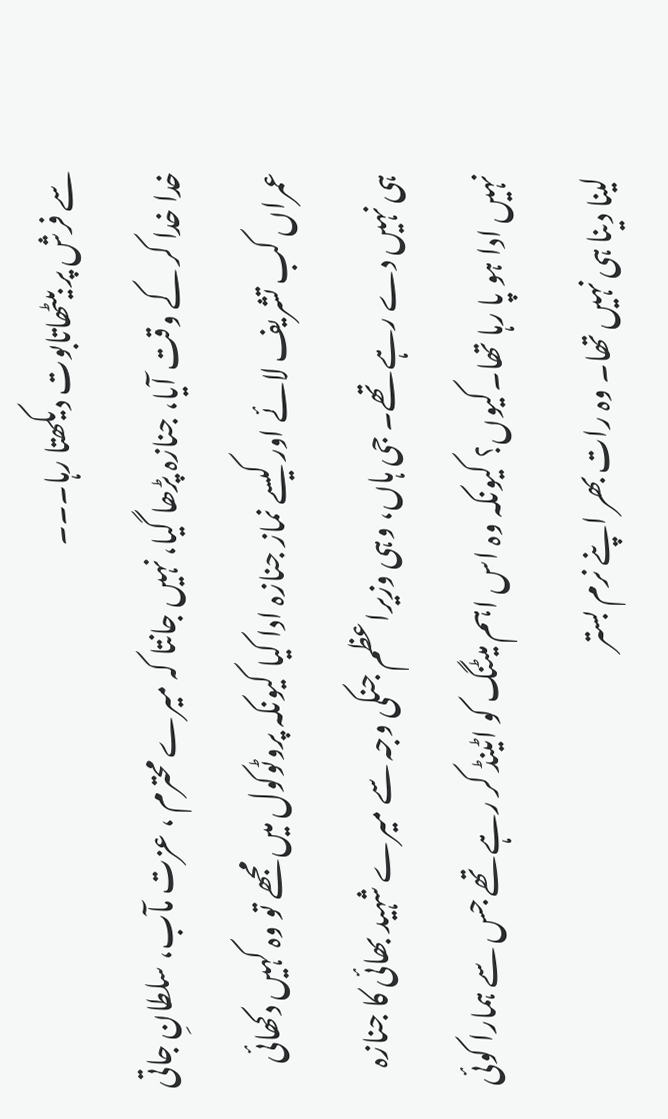سے فرش پر بیٹھاتابوت دیکھتا رہا۔۔۔
خدا خدا کر کے وقت آیا، جنازہ پڑھا گیا، نہیں جانتا کہ میرے محترم ، عزت مآب، سلطانِ جاتی عمراں کب تشریف لائے اور کیسے نماز جنازہ ادا کیا کیونکہ پروٹوکول میں مجھے تو وہ کہیں دکھائی ہی نہیں دے رہے تھے۔ جی ہاں، وہی وزیراعظم جنکی وجہ سے میرے شہید بھائی کا جنازہ نہیں ادا ہو پا رہا تھا۔کیوں؟ کیونکہ وہ اس اہم میٹنگ کو اٹینڈ کر رہے تھے جس سے ہمارا کوئی لینا دینا ہی نہیں تھا۔ وہ رات بھر اپنے نرم بستر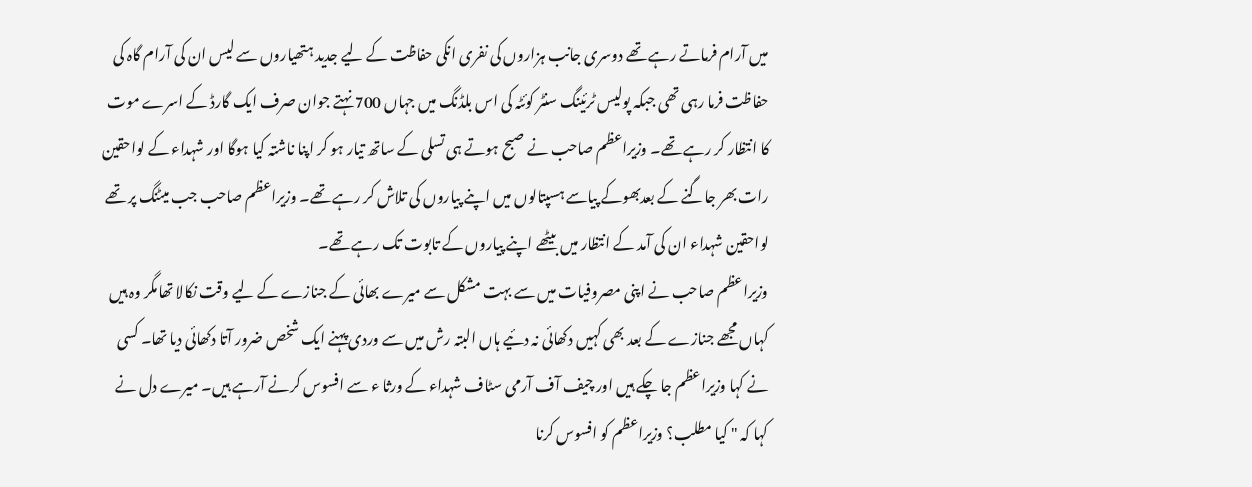میں آرام فرماتے رہے تھے دوسری جانب ہزاروں کی نفری انکی حفاظت کے لیے جدید ہتھیاروں سے لیس ان کی آرام گاہ کی حفاظت فرما رہی تھی جبکہ پولیس ٹرئینگ سنٹر کوئٹہ کی اس بلڈنگ میں جہاں 700 نہتے جوان صرف ایک گارڈ کے اسرے موت کا انتظار کر رہے تھے۔ وزیراعظم صاحب نے صبح ہوتے ہی تسلی کے ساتھ تیار ہو کر اپنا ناشتہ کیا ہوگا اور شہداء کے لواحقین رات بھر جاگنے کے بعدبھوکے پیاسے ہسپتالوں میں اپنے پیاروں کی تلاش کر رہے تھے۔ وزیراعظم صاحب جب میٹنگ پر تھے لواحقین شہداء ان کی آمد کے انتظار میں بیٹھے اپنے پیاروں کے تابوت تک رہے تھے۔
وزیراعظم صاحب نے اپنی مصروفیات میں سے بہت مشکل سے میرے بھائی کے جنازے کے لیے وقت نکالا تھامگر وہ ہیں کہاں مجھے جنازے کے بعد بھی کہیں دکھائی نہ دئیے ہاں البتہ رش میں سے وردی پہنے ایک شخص ضرور آتا دکھائی دیا تھا۔ کسی نے کہا وزیراعظم جا چکے ہیں اور چیف آف آرمی سٹاف شہداء کے ورثا ء سے افسوس کرنے آرہے ہیں۔ میرے دل نے کہا کہ " کیا مطلب؟ وزیراعظم کو افسوس کرنا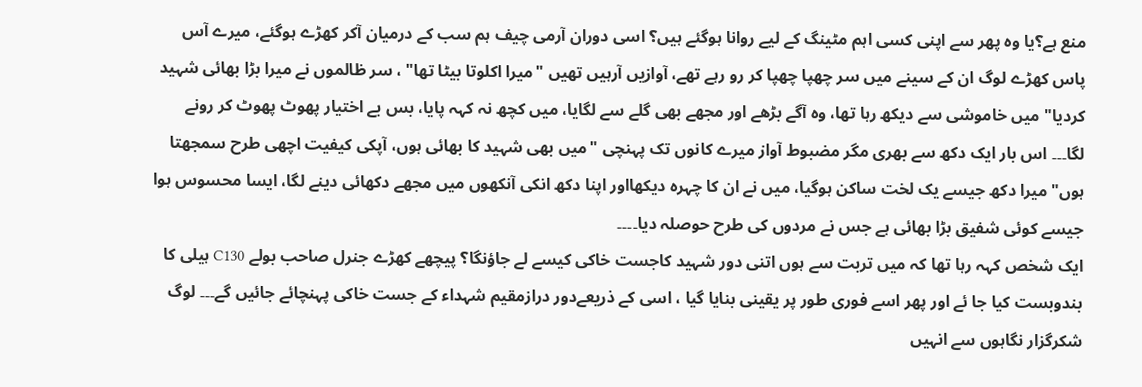منع ہے؟یا وہ پھر سے اپنی کسی اہم مٹینگ کے لیے روانا ہوگئے ہیں؟ اسی دوران آرمی چیف ہم سب کے درمیان آکر کھڑے ہوگئے، میرے آس پاس کھڑے لوگ ان کے سینے میں سر چھپا چھپا کر رو رہے تھے، آوازیں آرہیں تھیں "میرا اکلوتا بیٹا تھا" ، سر ظالموں نے میرا بڑا بھائی شہید کردیا" میں خاموشی سے دیکھ رہا تھا، وہ آگے بڑھے اور مجھے بھی گلے سے لگایا، میں کچھ نہ کہہ پایا، بس بے اختیار پھوٹ پھوٹ کر رونے لگا۔۔۔ اس بار ایک دکھ سے بھری مگر مضبوط آواز میرے کانوں تک پہنچی "میں بھی شہید کا بھائی ہوں، آپکی کیفیت اچھی طرح سمجھتا ہوں" میرا دکھ جیسے یک لخت ساکن ہوگیا، میں نے ان کا چہرہ دیکھااور اپنا دکھ انکی آنکھوں میں مجھے دکھائی دینے لگا، ایسا محسوس ہوا جیسے کوئی شفیق بڑا بھائی ہے جس نے مردوں کی طرح حوصلہ دیا۔۔۔۔
ایک شخص کہہ رہا تھا کہ میں تربت سے ہوں اتنی دور شہید کاجست خاکی کیسے لے جاؤنگا؟ پیچھے کھڑے جنرل صاحب بولے C130 ہیلی کا بندوبست کیا جا ئے اور پهر اسے فوری طور پر یقینی بنایا گیا ، اسی کے ذریعےدور درازمقیم شہداء کے جست خاکی پہنچائے جائیں گے۔۔۔ لوگ شکرگزار نگاہوں سے انہیں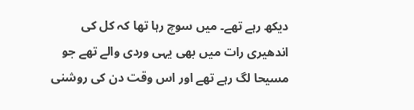دیکھ رہے تھے۔ میں سوچ رہا تھا کہ کل کی اندھیری رات میں بھی یہی وردی والے تھے جو مسیحا لگ رہے تھے اور اس وقت دن کی روشنی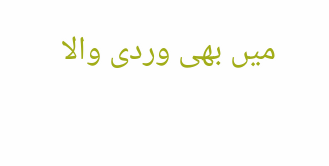میں بھی وردی والا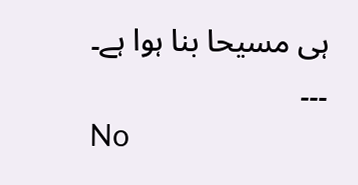ہی مسیحا بنا ہوا ہے۔ ۔۔۔
No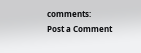comments:
Post a Comment